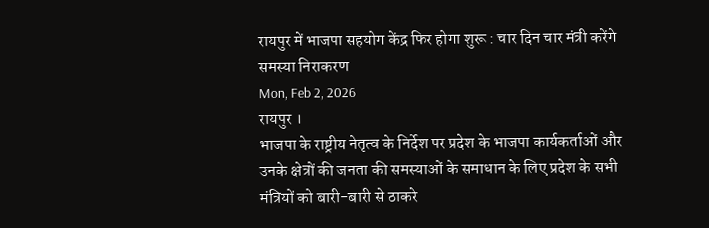रायपुर में भाजपा सहयोग केंद्र फिर होगा शुरू : चार दिन चार मंत्री करेंगे समस्या निराकरण
Mon, Feb 2, 2026
रायपुर ।
भाजपा के राष्ट्रीय नेतृत्व के निर्देश पर प्रदेश के भाजपा कार्यकर्ताओं और उनके क्षेत्रों की जनता की समस्याओं के समाधान के लिए प्रदेश के सभी मंत्रियों को बारी-बारी से ठाकरे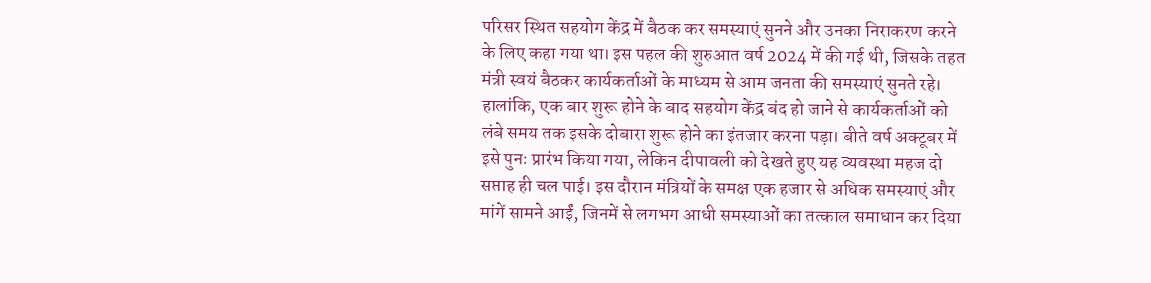परिसर स्थित सहयोग केंद्र में बैठक कर समस्याएं सुनने और उनका निराकरण करने के लिए कहा गया था। इस पहल की शुरुआत वर्ष 2024 में की गई थी, जिसके तहत मंत्री स्वयं बैठकर कार्यकर्ताओं के माध्यम से आम जनता की समस्याएं सुनते रहे।
हालांकि, एक बार शुरू होने के बाद सहयोग केंद्र बंद हो जाने से कार्यकर्ताओं को लंबे समय तक इसके दोबारा शुरू होने का इंतजार करना पड़ा। बीते वर्ष अक्टूबर में इसे पुनः प्रारंभ किया गया, लेकिन दीपावली को देखते हुए यह व्यवस्था महज दो सप्ताह ही चल पाई। इस दौरान मंत्रियों के समक्ष एक हजार से अधिक समस्याएं और मांगें सामने आईं, जिनमें से लगभग आधी समस्याओं का तत्काल समाधान कर दिया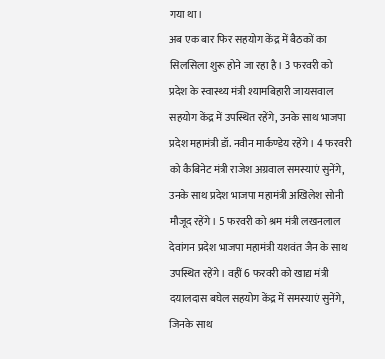गया था।
अब एक बार फिर सहयोग केंद्र में बैठकों का सिलसिला शुरू होने जा रहा है। 3 फरवरी को प्रदेश के स्वास्थ्य मंत्री श्यामबिहारी जायसवाल सहयोग केंद्र में उपस्थित रहेंगे, उनके साथ भाजपा प्रदेश महामंत्री डॉ. नवीन मार्कण्डेय रहेंगे। 4 फरवरी को कैबिनेट मंत्री राजेश अग्रवाल समस्याएं सुनेंगे, उनके साथ प्रदेश भाजपा महामंत्री अखिलेश सोनी मौजूद रहेंगे। 5 फरवरी को श्रम मंत्री लखनलाल देवांगन प्रदेश भाजपा महामंत्री यशवंत जैन के साथ उपस्थित रहेंगे। वहीं 6 फरवरी को खाद्य मंत्री दयालदास बघेल सहयोग केंद्र में समस्याएं सुनेंगे, जिनके साथ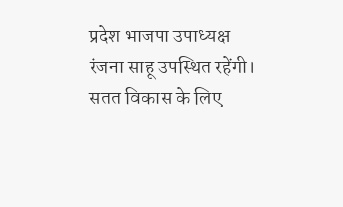प्रदेश भाजपा उपाध्यक्ष रंजना साहू उपस्थित रहेंगी।
सतत विकास के लिए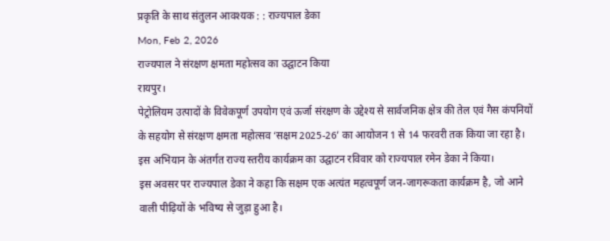प्रकृति के साथ संतुलन आवश्यक : : राज्यपाल डेका
Mon, Feb 2, 2026
राज्यपाल ने संरक्षण क्षमता महोत्सव का उद्घाटन किया
रायपुर।
पेट्रोलियम उत्पादों के विवेकपूर्ण उपयोग एवं ऊर्जा संरक्षण के उद्देश्य से सार्वजनिक क्षेत्र की तेल एवं गैस कंपनियों के सहयोग से संरक्षण क्षमता महोत्सव ‘सक्षम 2025-26’ का आयोजन 1 से 14 फरवरी तक किया जा रहा है। इस अभियान के अंतर्गत राज्य स्तरीय कार्यक्रम का उद्घाटन रविवार को राज्यपाल रमेन डेका ने किया।
इस अवसर पर राज्यपाल डेका ने कहा कि सक्षम एक अत्यंत महत्वपूर्ण जन-जागरूकता कार्यक्रम है, जो आने वाली पीढ़ियों के भविष्य से जुड़ा हुआ है।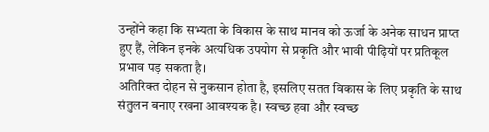उन्होंने कहा कि सभ्यता के विकास के साथ मानव को ऊर्जा के अनेक साधन प्राप्त हुए हैं, लेकिन इनके अत्यधिक उपयोग से प्रकृति और भावी पीढ़ियों पर प्रतिकूल प्रभाव पड़ सकता है।
अतिरिक्त दोहन से नुकसान होता है, इसलिए सतत विकास के लिए प्रकृति के साथ संतुलन बनाए रखना आवश्यक है। स्वच्छ हवा और स्वच्छ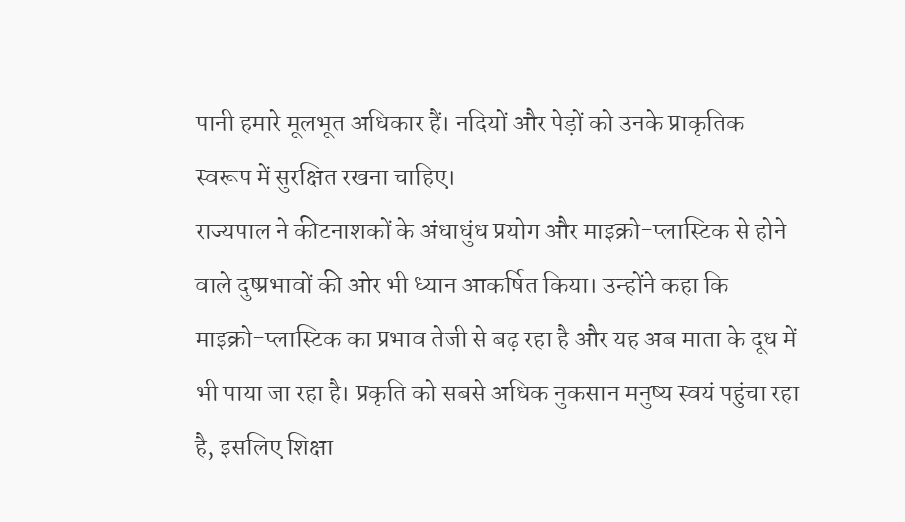पानी हमारे मूलभूत अधिकार हैं। नदियों और पेड़ों को उनके प्राकृतिक स्वरूप में सुरक्षित रखना चाहिए।
राज्यपाल ने कीटनाशकों के अंधाधुंध प्रयोग और माइक्रो-प्लास्टिक से होने वाले दुष्प्रभावों की ओर भी ध्यान आकर्षित किया। उन्होंने कहा कि माइक्रो-प्लास्टिक का प्रभाव तेजी से बढ़ रहा है और यह अब माता के दूध में भी पाया जा रहा है। प्रकृति को सबसे अधिक नुकसान मनुष्य स्वयं पहुंचा रहा है, इसलिए शिक्षा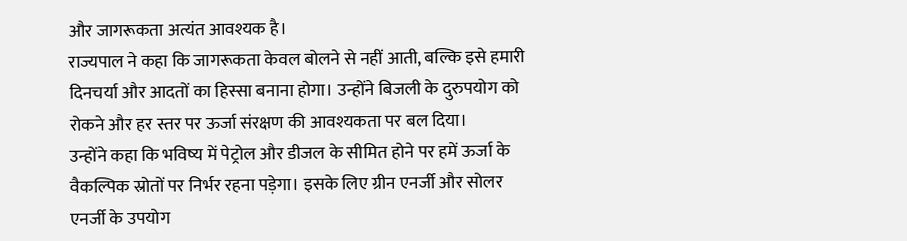और जागरूकता अत्यंत आवश्यक है।
राज्यपाल ने कहा कि जागरूकता केवल बोलने से नहीं आती, बल्कि इसे हमारी दिनचर्या और आदतों का हिस्सा बनाना होगा। उन्होंने बिजली के दुरुपयोग को रोकने और हर स्तर पर ऊर्जा संरक्षण की आवश्यकता पर बल दिया।
उन्होंने कहा कि भविष्य में पेट्रोल और डीजल के सीमित होने पर हमें ऊर्जा के वैकल्पिक स्रोतों पर निर्भर रहना पड़ेगा। इसके लिए ग्रीन एनर्जी और सोलर एनर्जी के उपयोग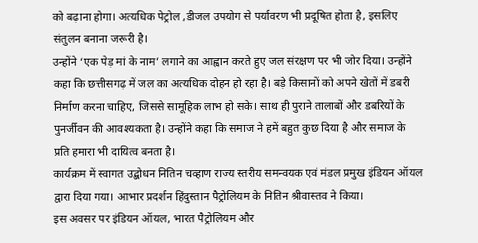को बढ़ाना होगा। अत्यधिक पेट्रोल ,डीजल उपयोग से पर्यावरण भी प्रदूषित होता है, इसलिए संतुलन बनाना जरूरी है।
उन्होंने ‘एक पेड़ मां के नाम’ लगाने का आह्वान करते हुए जल संरक्षण पर भी जोर दिया। उन्होंने कहा कि छत्तीसगढ़ में जल का अत्यधिक दोहन हो रहा है। बड़े किसानों को अपने खेतों में डबरी निर्माण करना चाहिए, जिससे सामूहिक लाभ हो सके। साथ ही पुराने तालाबों और डबरियों के पुनर्जीवन की आवश्यकता है। उन्होंने कहा कि समाज ने हमें बहुत कुछ दिया है और समाज के प्रति हमारा भी दायित्व बनता है।
कार्यक्रम में स्वागत उद्बोधन नितिन चव्हाण राज्य स्तरीय समन्वयक एवं मंडल प्रमुख इंडियन ऑयल द्वारा दिया गया। आभार प्रदर्शन हिंदुस्तान पैट्रोलियम के नितिन श्रीवास्तव ने किया।
इस अवसर पर इंडियन ऑयल, भारत पैट्रोलियम और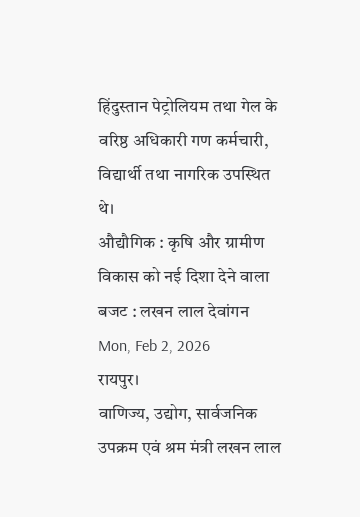हिंदुस्तान पेट्रोलियम तथा गेल के वरिष्ठ अधिकारी गण कर्मचारी, विद्यार्थी तथा नागरिक उपस्थित थे।
औद्यौगिक : कृषि और ग्रामीण विकास को नई दिशा देने वाला बजट : लखन लाल देवांगन
Mon, Feb 2, 2026
रायपुर।
वाणिज्य, उद्योग, सार्वजनिक उपक्रम एवं श्रम मंत्री लखन लाल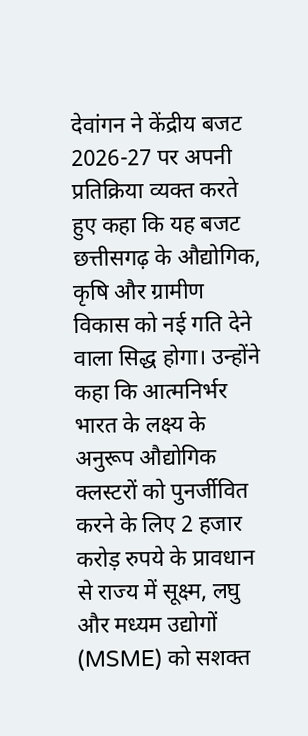देवांगन ने केंद्रीय बजट 2026-27 पर अपनी प्रतिक्रिया व्यक्त करते हुए कहा कि यह बजट छत्तीसगढ़ के औद्योगिक, कृषि और ग्रामीण विकास को नई गति देने वाला सिद्ध होगा। उन्होंने कहा कि आत्मनिर्भर भारत के लक्ष्य के अनुरूप औद्योगिक क्लस्टरों को पुनर्जीवित करने के लिए 2 हजार करोड़ रुपये के प्रावधान से राज्य में सूक्ष्म, लघु और मध्यम उद्योगों (MSME) को सशक्त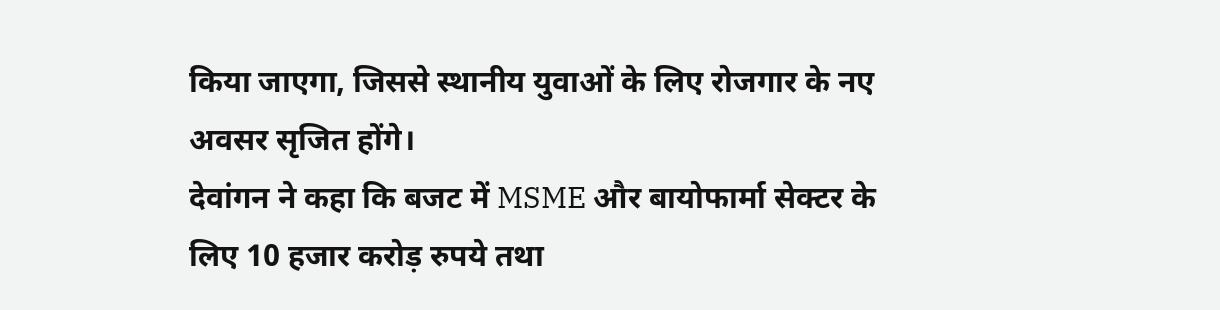किया जाएगा, जिससे स्थानीय युवाओं के लिए रोजगार के नए अवसर सृजित होंगे।
देवांगन ने कहा कि बजट में MSME और बायोफार्मा सेक्टर के लिए 10 हजार करोड़ रुपये तथा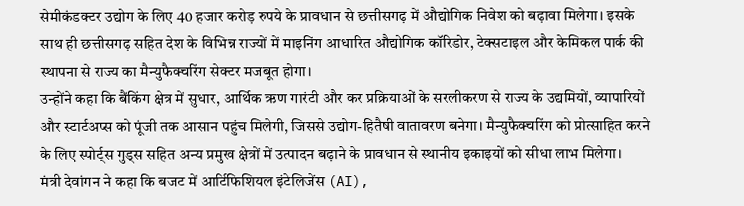सेमीकंडक्टर उद्योग के लिए 40 हजार करोड़ रुपये के प्रावधान से छत्तीसगढ़ में औद्योगिक निवेश को बढ़ावा मिलेगा। इसके साथ ही छत्तीसगढ़ सहित देश के विभिन्न राज्यों में माइनिंग आधारित औद्योगिक कॉरिडोर, टेक्सटाइल और केमिकल पार्क की स्थापना से राज्य का मैन्युफैक्चरिंग सेक्टर मजबूत होगा।
उन्होंने कहा कि बैंकिंग क्षेत्र में सुधार, आर्थिक ऋण गारंटी और कर प्रक्रियाओं के सरलीकरण से राज्य के उद्यमियों, व्यापारियों और स्टार्टअप्स को पूंजी तक आसान पहुंच मिलेगी, जिससे उद्योग-हितैषी वातावरण बनेगा। मैन्युफैक्चरिंग को प्रोत्साहित करने के लिए स्पोर्ट्स गुड्स सहित अन्य प्रमुख क्षेत्रों में उत्पादन बढ़ाने के प्रावधान से स्थानीय इकाइयों को सीधा लाभ मिलेगा।
मंत्री देवांगन ने कहा कि बजट में आर्टिफिशियल इंटेलिजेंस (AI),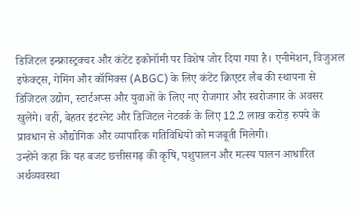डिजिटल इन्फ्रास्ट्रक्चर और कंटेंट इकोनॉमी पर विशेष जोर दिया गया है। एनीमेशन, विजुअल इफेक्ट्स, गेमिंग और कॉमिक्स (ABGC) के लिए कंटेंट क्रिएटर लैब की स्थापना से डिजिटल उद्योग, स्टार्टअप्स और युवाओं के लिए नए रोजगार और स्वरोजगार के अवसर खुलेंगे। वहीं, बेहतर इंटरनेट और डिजिटल नेटवर्क के लिए 12.2 लाख करोड़ रुपये के प्रावधान से औद्योगिक और व्यापारिक गतिविधियों को मजबूती मिलेगी।
उन्होंने कहा कि यह बजट छत्तीसगढ़ की कृषि, पशुपालन और मत्स्य पालन आधारित अर्थव्यवस्था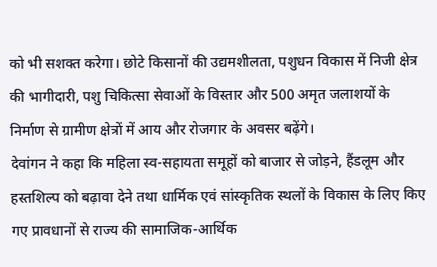को भी सशक्त करेगा। छोटे किसानों की उद्यमशीलता, पशुधन विकास में निजी क्षेत्र की भागीदारी, पशु चिकित्सा सेवाओं के विस्तार और 500 अमृत जलाशयों के निर्माण से ग्रामीण क्षेत्रों में आय और रोजगार के अवसर बढ़ेंगे।
देवांगन ने कहा कि महिला स्व-सहायता समूहों को बाजार से जोड़ने, हैंडलूम और हस्तशिल्प को बढ़ावा देने तथा धार्मिक एवं सांस्कृतिक स्थलों के विकास के लिए किए गए प्रावधानों से राज्य की सामाजिक-आर्थिक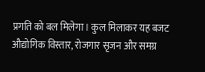प्रगति को बल मिलेगा। कुल मिलाकर यह बजट औद्योगिक विस्तार, रोजगार सृजन और समग्र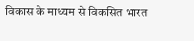विकास के माध्यम से विकसित भारत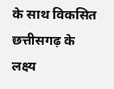के साथ विकसित छत्तीसगढ़ के लक्ष्य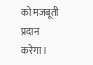को मजबूती प्रदान करेगा।